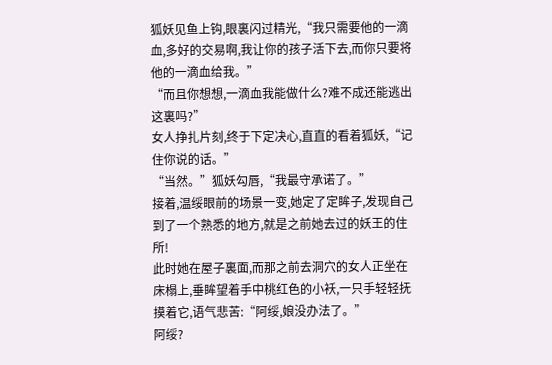狐妖见鱼上钩,眼裏闪过精光,“我只需要他的一滴血,多好的交易啊,我让你的孩子活下去,而你只要将他的一滴血给我。”
“而且你想想,一滴血我能做什么?难不成还能逃出这裏吗?”
女人挣扎片刻,终于下定决心,直直的看着狐妖,“记住你说的话。”
“当然。”狐妖勾唇,“我最守承诺了。”
接着,温绥眼前的场景一变,她定了定眸子,发现自己到了一个熟悉的地方,就是之前她去过的妖王的住所!
此时她在屋子裏面,而那之前去洞穴的女人正坐在床榻上,垂眸望着手中桃红色的小袄,一只手轻轻抚摸着它,语气悲苦:“阿绥,娘没办法了。”
阿绥?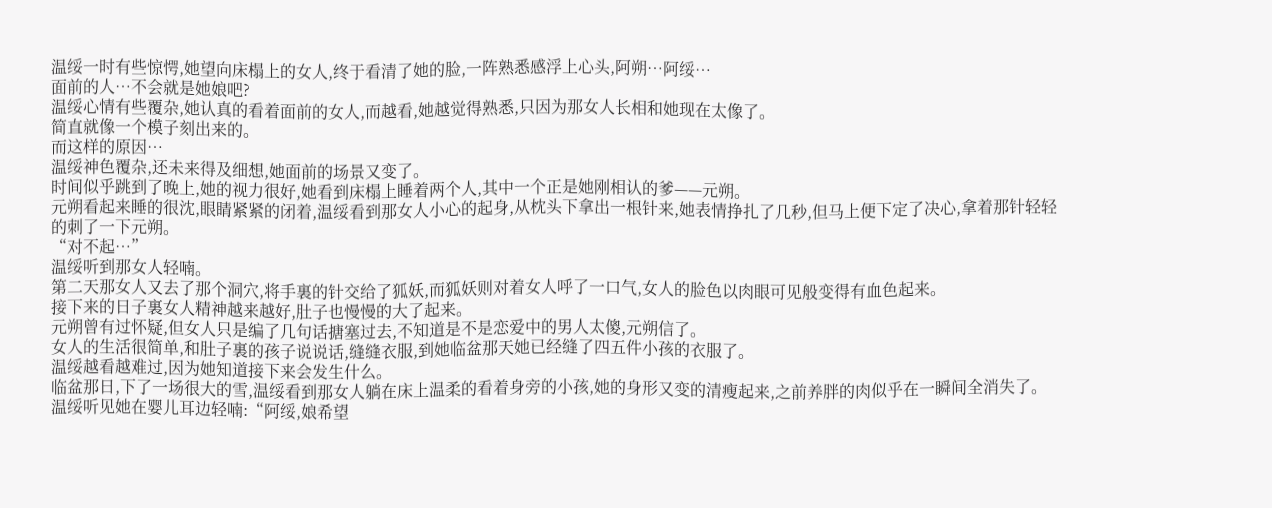温绥一时有些惊愕,她望向床榻上的女人,终于看清了她的脸,一阵熟悉感浮上心头,阿朔…阿绥…
面前的人…不会就是她娘吧?
温绥心情有些覆杂,她认真的看着面前的女人,而越看,她越觉得熟悉,只因为那女人长相和她现在太像了。
简直就像一个模子刻出来的。
而这样的原因…
温绥神色覆杂,还未来得及细想,她面前的场景又变了。
时间似乎跳到了晚上,她的视力很好,她看到床榻上睡着两个人,其中一个正是她刚相认的爹——元朔。
元朔看起来睡的很沈,眼睛紧紧的闭着,温绥看到那女人小心的起身,从枕头下拿出一根针来,她表情挣扎了几秒,但马上便下定了决心,拿着那针轻轻的刺了一下元朔。
“对不起…”
温绥听到那女人轻喃。
第二天那女人又去了那个洞穴,将手裏的针交给了狐妖,而狐妖则对着女人呼了一口气,女人的脸色以肉眼可见般变得有血色起来。
接下来的日子裏女人精神越来越好,肚子也慢慢的大了起来。
元朔曾有过怀疑,但女人只是编了几句话搪塞过去,不知道是不是恋爱中的男人太傻,元朔信了。
女人的生活很简单,和肚子裏的孩子说说话,缝缝衣服,到她临盆那天她已经缝了四五件小孩的衣服了。
温绥越看越难过,因为她知道接下来会发生什么。
临盆那日,下了一场很大的雪,温绥看到那女人躺在床上温柔的看着身旁的小孩,她的身形又变的清瘦起来,之前养胖的肉似乎在一瞬间全消失了。
温绥听见她在婴儿耳边轻喃:“阿绥,娘希望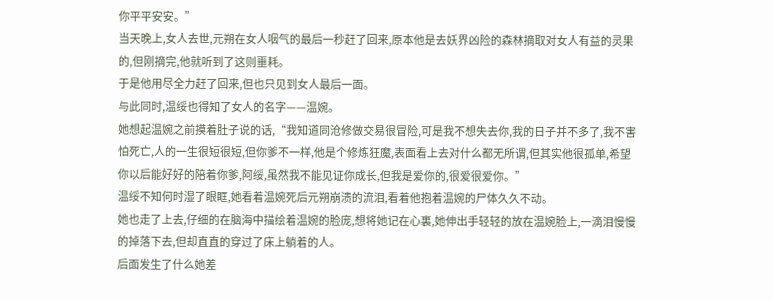你平平安安。”
当天晚上,女人去世,元朔在女人咽气的最后一秒赶了回来,原本他是去妖界凶险的森林摘取对女人有益的灵果的,但刚摘完,他就听到了这则噩耗。
于是他用尽全力赶了回来,但也只见到女人最后一面。
与此同时,温绥也得知了女人的名字——温婉。
她想起温婉之前摸着肚子说的话,“我知道同沧修做交易很冒险,可是我不想失去你,我的日子并不多了,我不害怕死亡,人的一生很短很短,但你爹不一样,他是个修炼狂魔,表面看上去对什么都无所谓,但其实他很孤单,希望你以后能好好的陪着你爹,阿绥,虽然我不能见证你成长,但我是爱你的,很爱很爱你。”
温绥不知何时湿了眼眶,她看着温婉死后元朔崩溃的流泪,看着他抱着温婉的尸体久久不动。
她也走了上去,仔细的在脑海中描绘着温婉的脸庞,想将她记在心裏,她伸出手轻轻的放在温婉脸上,一滴泪慢慢的掉落下去,但却直直的穿过了床上躺着的人。
后面发生了什么她差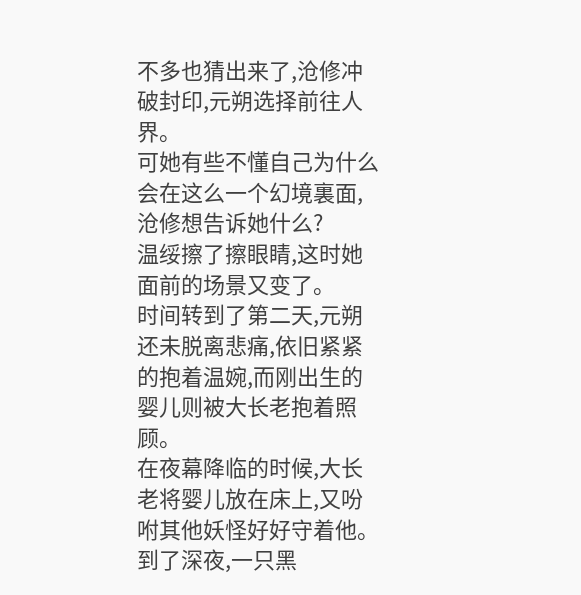不多也猜出来了,沧修冲破封印,元朔选择前往人界。
可她有些不懂自己为什么会在这么一个幻境裏面,沧修想告诉她什么?
温绥擦了擦眼睛,这时她面前的场景又变了。
时间转到了第二天,元朔还未脱离悲痛,依旧紧紧的抱着温婉,而刚出生的婴儿则被大长老抱着照顾。
在夜幕降临的时候,大长老将婴儿放在床上,又吩咐其他妖怪好好守着他。
到了深夜,一只黑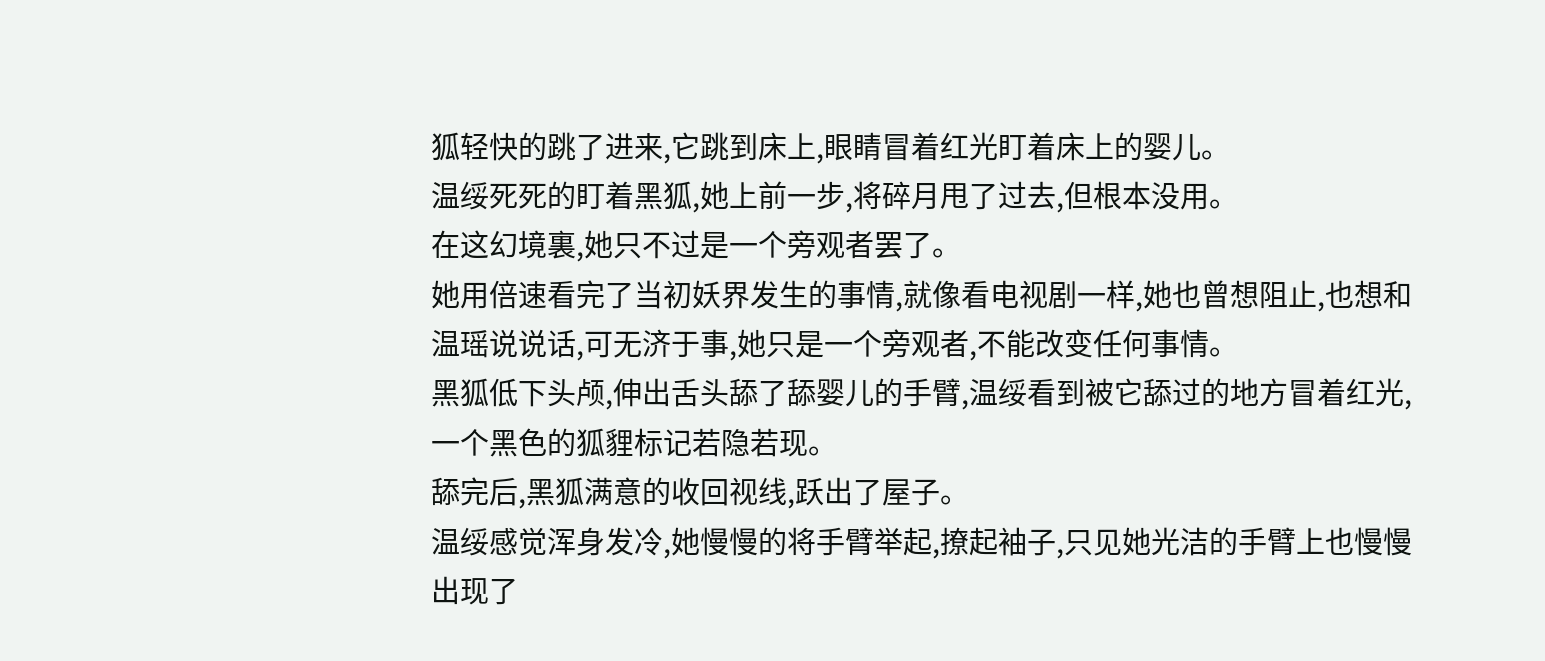狐轻快的跳了进来,它跳到床上,眼睛冒着红光盯着床上的婴儿。
温绥死死的盯着黑狐,她上前一步,将碎月甩了过去,但根本没用。
在这幻境裏,她只不过是一个旁观者罢了。
她用倍速看完了当初妖界发生的事情,就像看电视剧一样,她也曾想阻止,也想和温瑶说说话,可无济于事,她只是一个旁观者,不能改变任何事情。
黑狐低下头颅,伸出舌头舔了舔婴儿的手臂,温绥看到被它舔过的地方冒着红光,一个黑色的狐貍标记若隐若现。
舔完后,黑狐满意的收回视线,跃出了屋子。
温绥感觉浑身发冷,她慢慢的将手臂举起,撩起袖子,只见她光洁的手臂上也慢慢出现了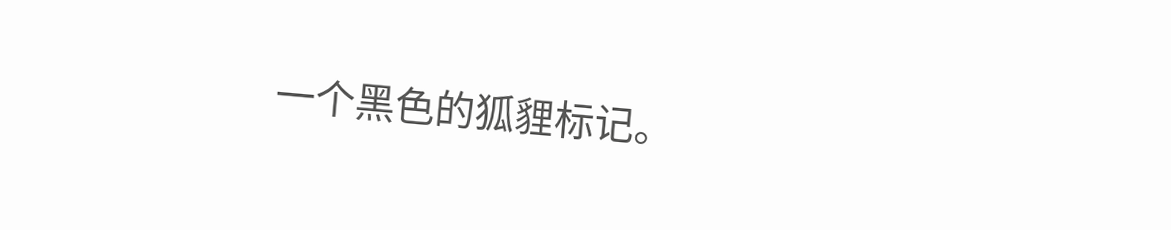一个黑色的狐貍标记。